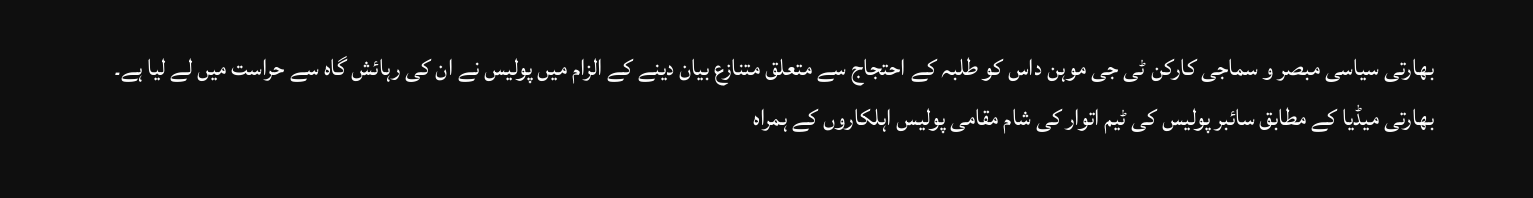بھارتی سیاسی مبصر و سماجی کارکن ٹی جی موہن داس کو طلبہ کے احتجاج سے متعلق متنازع بیان دینے کے الزام میں پولیس نے ان کی رہائش گاہ سے حراست میں لے لیا ہے۔
بھارتی میڈیا کے مطابق سائبر پولیس کی ٹیم اتوار کی شام مقامی پولیس اہلکاروں کے ہمراہ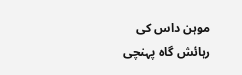موہن داس کی رہائش گاہ پہنچی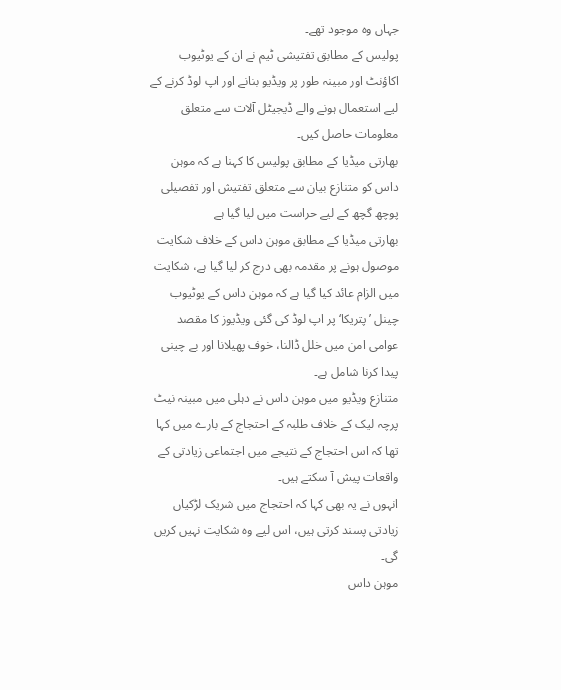جہاں وہ موجود تھے۔
پولیس کے مطابق تفتیشی ٹیم نے ان کے یوٹیوب اکاؤنٹ اور مبینہ طور پر ویڈیو بنانے اور اپ لوڈ کرنے کے لیے استعمال ہونے والے ڈیجیٹل آلات سے متعلق معلومات حاصل کیں۔
بھارتی میڈیا کے مطابق پولیس کا کہنا ہے کہ موہن داس کو متنازع بیان سے متعلق تفتیش اور تفصیلی پوچھ گچھ کے لیے حراست میں لیا گیا ہے
بھارتی میڈیا کے مطابق موہن داس کے خلاف شکایت موصول ہونے پر مقدمہ بھی درج کر لیا گیا ہے، شکایت میں الزام عائد کیا گیا ہے کہ موہن داس کے یوٹیوب چینل ’پتریکا‘ پر اپ لوڈ کی گئی ویڈیوز کا مقصد عوامی امن میں خلل ڈالنا، خوف پھیلانا اور بے چینی پیدا کرنا شامل ہے۔
متنازع ویڈیو میں موہن داس نے دہلی میں مبینہ نیٹ پرچہ لیک کے خلاف طلبہ کے احتجاج کے بارے میں کہا تھا کہ اس احتجاج کے نتیجے میں اجتماعی زیادتی کے واقعات پیش آ سکتے ہیں۔
انہوں نے یہ بھی کہا کہ احتجاج میں شریک لڑکیاں زیادتی پسند کرتی ہیں، اس لیے وہ شکایت نہیں کریں گی۔
موہن داس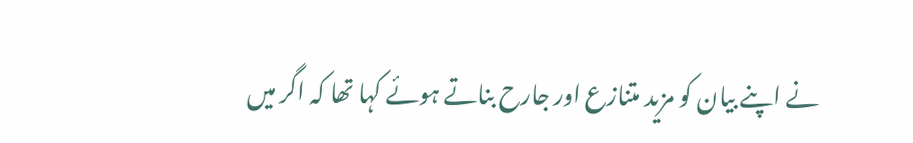نے اپنے بیان کو مزید متنازع اور جارح بناتے ہوئے کہا تھا کہ اگر میں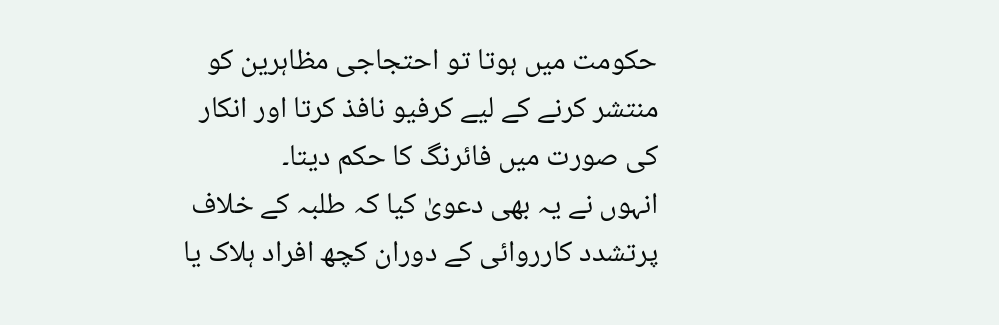حکومت میں ہوتا تو احتجاجی مظاہرین کو منتشر کرنے کے لیے کرفیو نافذ کرتا اور انکار کی صورت میں فائرنگ کا حکم دیتا۔
انہوں نے یہ بھی دعویٰ کیا کہ طلبہ کے خلاف پرتشدد کارروائی کے دوران کچھ افراد ہلاک یا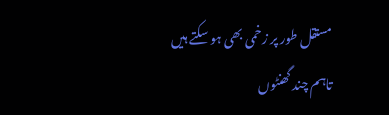مستقل طور پر زخمی بھی ہو سکتے ہیں تاہم چند گھنٹوں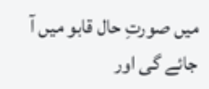میں صورتِ حال قابو میں آ جائے گی اور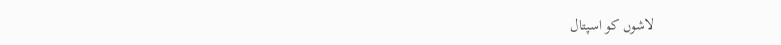لاشوں کو اسپتال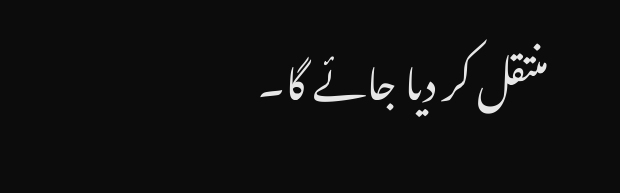منتقل کر دیا جائے گا۔